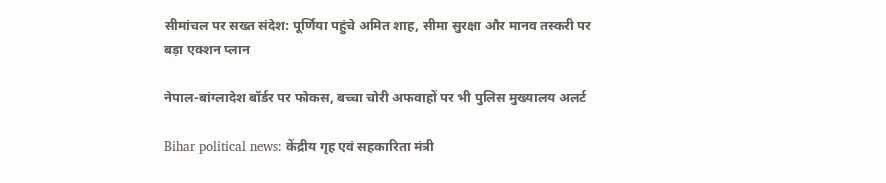सीमांचल पर सख्त संदेश: पूर्णिया पहुंचे अमित शाह, सीमा सुरक्षा और मानव तस्करी पर बड़ा एक्शन प्लान

नेपाल-बांग्लादेश बॉर्डर पर फोकस, बच्चा चोरी अफवाहों पर भी पुलिस मुख्यालय अलर्ट

Bihar political news: केंद्रीय गृह एवं सहकारिता मंत्री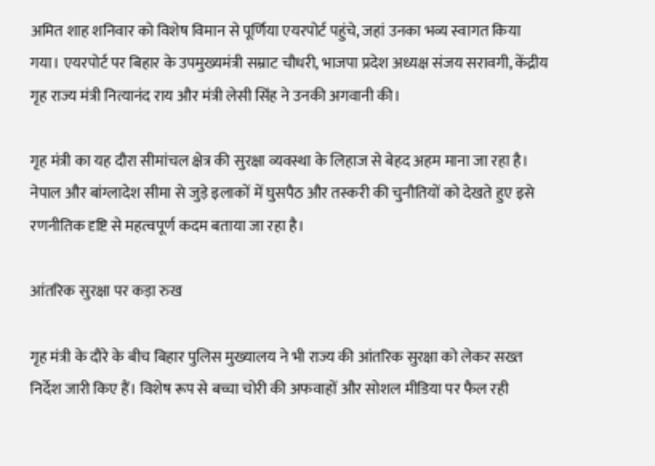अमित शाह शनिवार को विशेष विमान से पूर्णिया एयरपोर्ट पहुंचे, जहां उनका भव्य स्वागत किया गया। एयरपोर्ट पर बिहार के उपमुख्यमंत्री सम्राट चौधरी, भाजपा प्रदेश अध्यक्ष संजय सरावगी, केंद्रीय गृह राज्य मंत्री नित्यानंद राय और मंत्री लेसी सिंह ने उनकी अगवानी की।

गृह मंत्री का यह दौरा सीमांचल क्षेत्र की सुरक्षा व्यवस्था के लिहाज से बेहद अहम माना जा रहा है। नेपाल और बांग्लादेश सीमा से जुड़े इलाकों में घुसपैठ और तस्करी की चुनौतियों को देखते हुए इसे रणनीतिक दृष्टि से महत्वपूर्ण कदम बताया जा रहा है।

आंतरिक सुरक्षा पर कड़ा रुख

गृह मंत्री के दौरे के बीच बिहार पुलिस मुख्यालय ने भी राज्य की आंतरिक सुरक्षा को लेकर सख्त निर्देश जारी किए हैं। विशेष रूप से बच्चा चोरी की अफवाहों और सोशल मीडिया पर फैल रही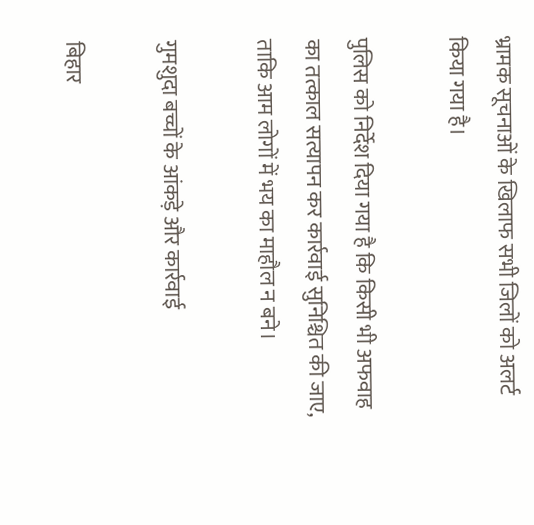भ्रामक सूचनाओं के खिलाफ सभी जिलों को अलर्ट किया गया है।

पुलिस को निर्देश दिया गया है कि किसी भी अफवाह का तत्काल सत्यापन कर कार्रवाई सुनिश्चित की जाए, ताकि आम लोगों में भय का माहौल न बने।

गुमशुदा बच्चों के आंकड़े और कार्रवाई

बिहार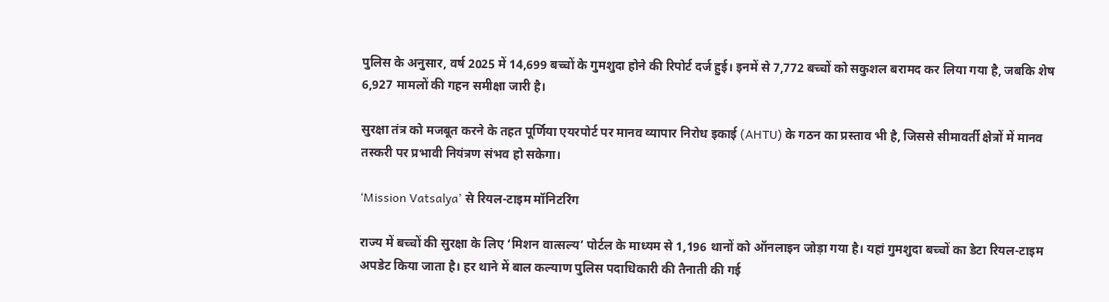पुलिस के अनुसार, वर्ष 2025 में 14,699 बच्चों के गुमशुदा होने की रिपोर्ट दर्ज हुई। इनमें से 7,772 बच्चों को सकुशल बरामद कर लिया गया है, जबकि शेष 6,927 मामलों की गहन समीक्षा जारी है।

सुरक्षा तंत्र को मजबूत करने के तहत पूर्णिया एयरपोर्ट पर मानव व्यापार निरोध इकाई (AHTU) के गठन का प्रस्ताव भी है, जिससे सीमावर्ती क्षेत्रों में मानव तस्करी पर प्रभावी नियंत्रण संभव हो सकेगा।

‘Mission Vatsalya’ से रियल-टाइम मॉनिटरिंग

राज्य में बच्चों की सुरक्षा के लिए ‘मिशन वात्सल्य’ पोर्टल के माध्यम से 1,196 थानों को ऑनलाइन जोड़ा गया है। यहां गुमशुदा बच्चों का डेटा रियल-टाइम अपडेट किया जाता है। हर थाने में बाल कल्याण पुलिस पदाधिकारी की तैनाती की गई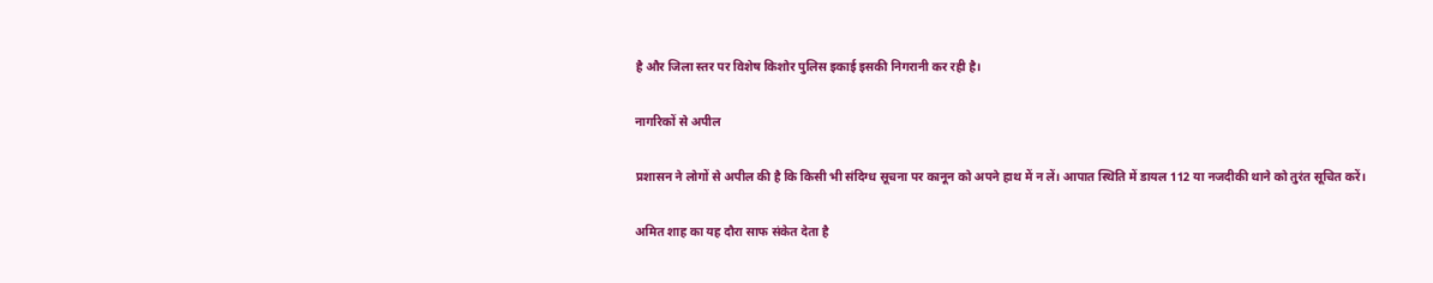है और जिला स्तर पर विशेष किशोर पुलिस इकाई इसकी निगरानी कर रही है।

नागरिकों से अपील

प्रशासन ने लोगों से अपील की है कि किसी भी संदिग्ध सूचना पर कानून को अपने हाथ में न लें। आपात स्थिति में डायल 112 या नजदीकी थाने को तुरंत सूचित करें।

अमित शाह का यह दौरा साफ संकेत देता है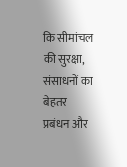कि सीमांचल की सुरक्षा, संसाधनों का बेहतर प्रबंधन और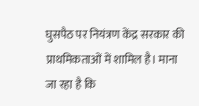घुसपैठ पर नियंत्रण केंद्र सरकार की प्राथमिकताओं में शामिल है। माना जा रहा है कि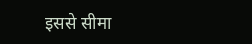इससे सीमा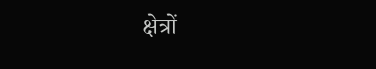क्षेत्रों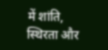में शांति, स्थिरता और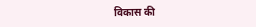विकास की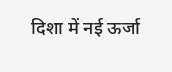दिशा में नई ऊर्जा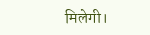मिलेगी।